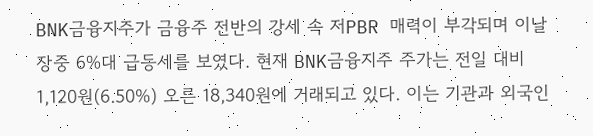BNK금융지주가 금융주 전반의 강세 속 저PBR 매력이 부각되며 이날 장중 6%대 급등세를 보였다. 현재 BNK금융지주 주가는 전일 대비 1,120원(6.50%) 오른 18,340원에 거래되고 있다. 이는 기관과 외국인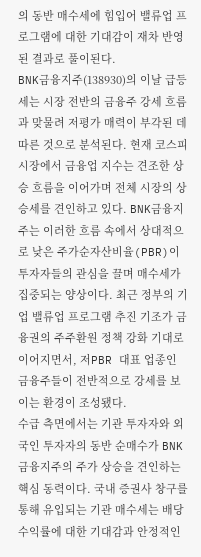의 동반 매수세에 힘입어 밸류업 프로그램에 대한 기대감이 재차 반영된 결과로 풀이된다.
BNK금융지주(138930)의 이날 급등세는 시장 전반의 금융주 강세 흐름과 맞물려 저평가 매력이 부각된 데 따른 것으로 분석된다. 현재 코스피 시장에서 금융업 지수는 견조한 상승 흐름을 이어가며 전체 시장의 상승세를 견인하고 있다. BNK금융지주는 이러한 흐름 속에서 상대적으로 낮은 주가순자산비율(PBR)이 투자자들의 관심을 끌며 매수세가 집중되는 양상이다. 최근 정부의 기업 밸류업 프로그램 추진 기조가 금융권의 주주환원 정책 강화 기대로 이어지면서, 저PBR 대표 업종인 금융주들이 전반적으로 강세를 보이는 환경이 조성됐다.
수급 측면에서는 기관 투자자와 외국인 투자자의 동반 순매수가 BNK금융지주의 주가 상승을 견인하는 핵심 동력이다. 국내 증권사 창구를 통해 유입되는 기관 매수세는 배당 수익률에 대한 기대감과 안정적인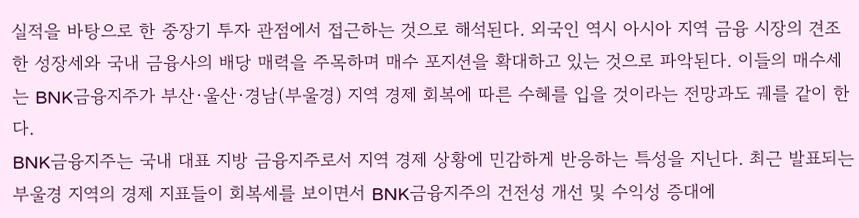실적을 바탕으로 한 중장기 투자 관점에서 접근하는 것으로 해석된다. 외국인 역시 아시아 지역 금융 시장의 견조한 성장세와 국내 금융사의 배당 매력을 주목하며 매수 포지션을 확대하고 있는 것으로 파악된다. 이들의 매수세는 BNK금융지주가 부산·울산·경남(부울경) 지역 경제 회복에 따른 수혜를 입을 것이라는 전망과도 궤를 같이 한다.
BNK금융지주는 국내 대표 지방 금융지주로서 지역 경제 상황에 민감하게 반응하는 특성을 지닌다. 최근 발표되는 부울경 지역의 경제 지표들이 회복세를 보이면서 BNK금융지주의 건전성 개선 및 수익성 증대에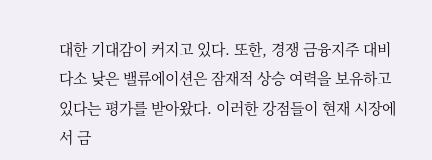대한 기대감이 커지고 있다. 또한, 경쟁 금융지주 대비 다소 낮은 밸류에이션은 잠재적 상승 여력을 보유하고 있다는 평가를 받아왔다. 이러한 강점들이 현재 시장에서 금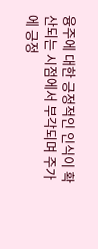융주에 대한 긍정적인 인식이 확산되는 시점에서 부각되며 주가에 긍정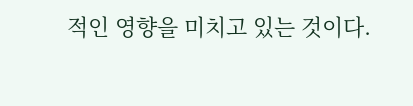적인 영향을 미치고 있는 것이다.